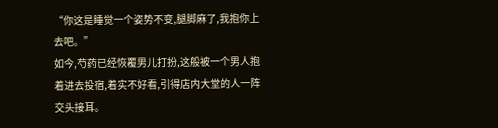“你这是睡觉一个姿势不变,腿脚麻了,我抱你上去吧。”
如今,芍药已经恢覆男儿打扮,这般被一个男人抱着进去投宿,着实不好看,引得店内大堂的人一阵交头接耳。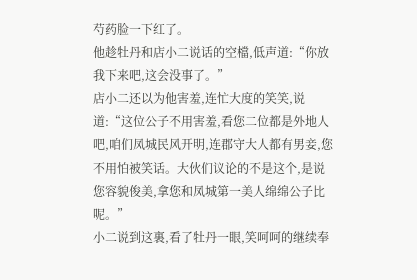芍药脸一下红了。
他趁牡丹和店小二说话的空檔,低声道:“你放我下来吧,这会没事了。”
店小二还以为他害羞,连忙大度的笑笑,说道:“这位公子不用害羞,看您二位都是外地人吧,咱们凤城民风开明,连郡守大人都有男妾,您不用怕被笑话。大伙们议论的不是这个,是说您容貌俊美,拿您和凤城第一美人绵绵公子比呢。”
小二说到这裏,看了牡丹一眼,笑呵呵的继续奉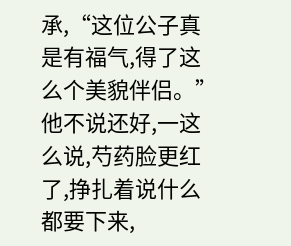承,“这位公子真是有福气,得了这么个美貌伴侣。”
他不说还好,一这么说,芍药脸更红了,挣扎着说什么都要下来,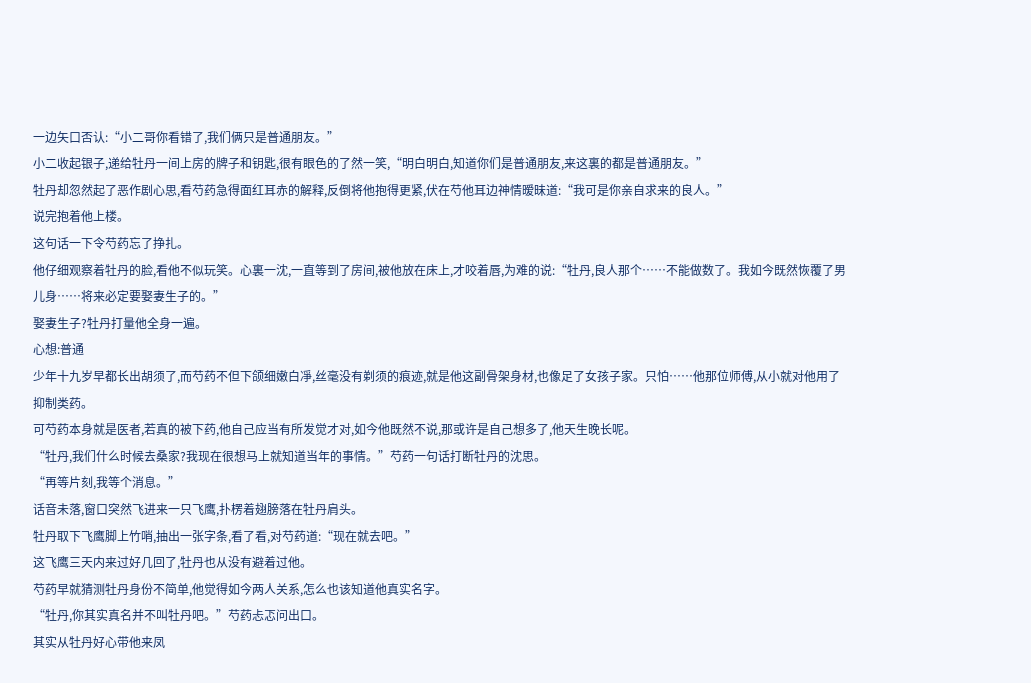一边矢口否认:“小二哥你看错了,我们俩只是普通朋友。”
小二收起银子,递给牡丹一间上房的牌子和钥匙,很有眼色的了然一笑,“明白明白,知道你们是普通朋友,来这裏的都是普通朋友。”
牡丹却忽然起了恶作剧心思,看芍药急得面红耳赤的解释,反倒将他抱得更紧,伏在芍他耳边神情暧昧道:“我可是你亲自求来的良人。”
说完抱着他上楼。
这句话一下令芍药忘了挣扎。
他仔细观察着牡丹的脸,看他不似玩笑。心裏一沈,一直等到了房间,被他放在床上,才咬着唇,为难的说:“牡丹,良人那个……不能做数了。我如今既然恢覆了男儿身……将来必定要娶妻生子的。”
娶妻生子?牡丹打量他全身一遍。
心想:普通
少年十九岁早都长出胡须了,而芍药不但下颌细嫩白凈,丝毫没有剃须的痕迹,就是他这副骨架身材,也像足了女孩子家。只怕……他那位师傅,从小就对他用了抑制类药。
可芍药本身就是医者,若真的被下药,他自己应当有所发觉才对,如今他既然不说,那或许是自己想多了,他天生晚长呢。
“牡丹,我们什么时候去桑家?我现在很想马上就知道当年的事情。”芍药一句话打断牡丹的沈思。
“再等片刻,我等个消息。”
话音未落,窗口突然飞进来一只飞鹰,扑楞着翅膀落在牡丹肩头。
牡丹取下飞鹰脚上竹哨,抽出一张字条,看了看,对芍药道:“现在就去吧。”
这飞鹰三天内来过好几回了,牡丹也从没有避着过他。
芍药早就猜测牡丹身份不简单,他觉得如今两人关系,怎么也该知道他真实名字。
“牡丹,你其实真名并不叫牡丹吧。”芍药忐忑问出口。
其实从牡丹好心带他来凤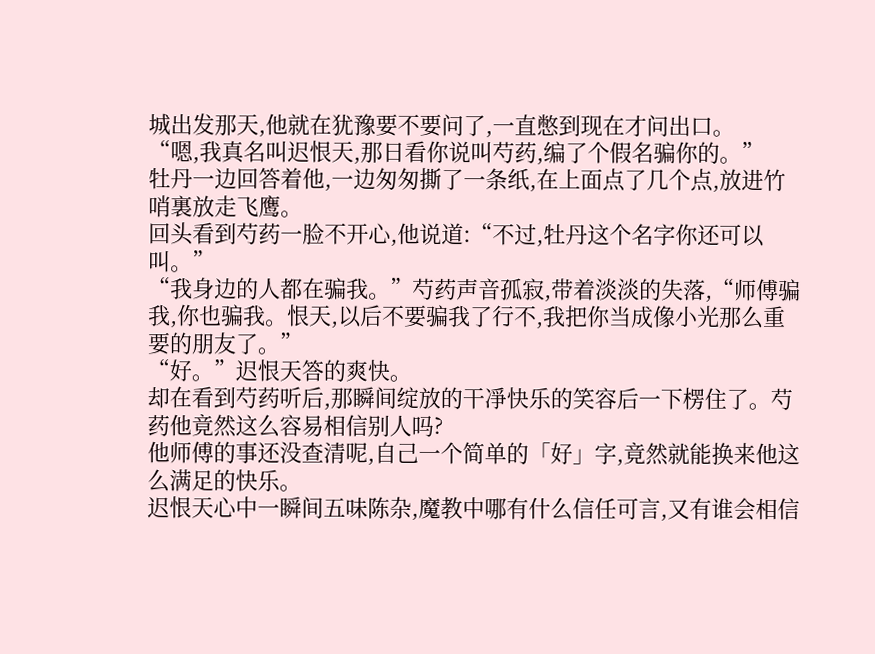城出发那天,他就在犹豫要不要问了,一直憋到现在才问出口。
“嗯,我真名叫迟恨天,那日看你说叫芍药,编了个假名骗你的。”
牡丹一边回答着他,一边匆匆撕了一条纸,在上面点了几个点,放进竹哨裏放走飞鹰。
回头看到芍药一脸不开心,他说道:“不过,牡丹这个名字你还可以叫。”
“我身边的人都在骗我。”芍药声音孤寂,带着淡淡的失落,“师傅骗我,你也骗我。恨天,以后不要骗我了行不,我把你当成像小光那么重要的朋友了。”
“好。”迟恨天答的爽快。
却在看到芍药听后,那瞬间绽放的干凈快乐的笑容后一下楞住了。芍药他竟然这么容易相信别人吗?
他师傅的事还没查清呢,自己一个简单的「好」字,竟然就能换来他这么满足的快乐。
迟恨天心中一瞬间五味陈杂,魔教中哪有什么信任可言,又有谁会相信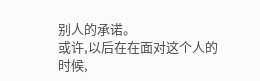别人的承诺。
或许,以后在在面对这个人的时候,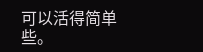可以活得简单些。